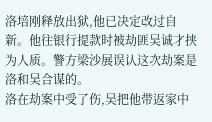洛培刚释放出狱,他已决定改过自新。他往银行提款时被劫匪吴诚才挟为人质。警方梁沙展误认这次劫案是洛和吴合谋的。
洛在劫案中受了伤,吴把他带返家中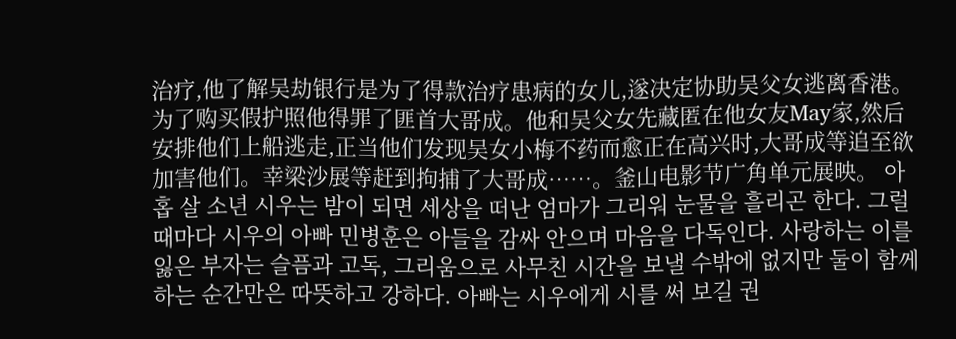治疗,他了解吴劫银行是为了得款治疗患病的女儿,遂决定协助吴父女逃离香港。
为了购买假护照他得罪了匪首大哥成。他和吴父女先藏匿在他女友May家,然后安排他们上船逃走,正当他们发现吴女小梅不药而愈正在高兴时,大哥成等追至欲加害他们。幸梁沙展等赶到拘捕了大哥成……。釜山电影节广角单元展映。 아홉 살 소년 시우는 밤이 되면 세상을 떠난 엄마가 그리워 눈물을 흘리곤 한다. 그럴 때마다 시우의 아빠 민병훈은 아들을 감싸 안으며 마음을 다독인다. 사랑하는 이를 잃은 부자는 슬픔과 고독, 그리움으로 사무친 시간을 보낼 수밖에 없지만 둘이 함께하는 순간만은 따뜻하고 강하다. 아빠는 시우에게 시를 써 보길 권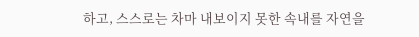하고, 스스로는 차마 내보이지 못한 속내를 자연을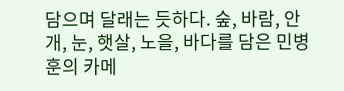담으며 달래는 듯하다. 숲, 바람, 안개, 눈, 햇살, 노을, 바다를 담은 민병훈의 카메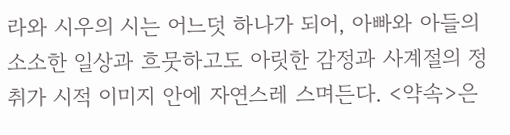라와 시우의 시는 어느덧 하나가 되어, 아빠와 아들의 소소한 일상과 흐뭇하고도 아릿한 감정과 사계절의 정취가 시적 이미지 안에 자연스레 스며든다. <약속>은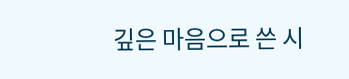깊은 마음으로 쓴 시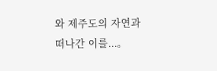와 제주도의 자연과 떠나간 이를...。